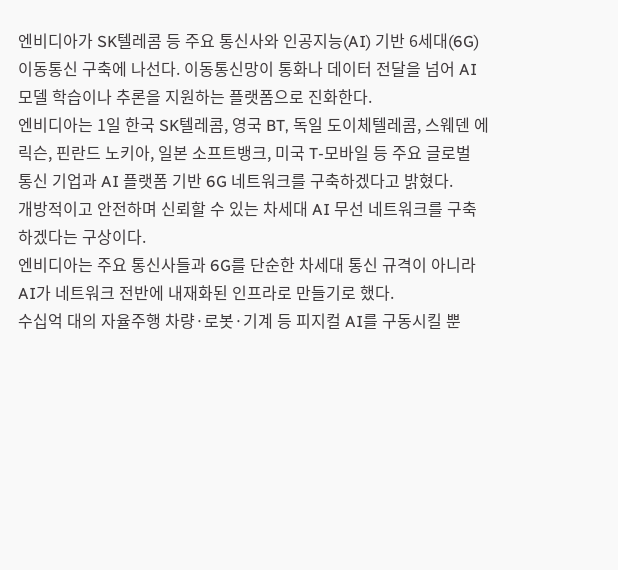엔비디아가 SK텔레콤 등 주요 통신사와 인공지능(AI) 기반 6세대(6G) 이동통신 구축에 나선다. 이동통신망이 통화나 데이터 전달을 넘어 AI 모델 학습이나 추론을 지원하는 플랫폼으로 진화한다.
엔비디아는 1일 한국 SK텔레콤, 영국 BT, 독일 도이체텔레콤, 스웨덴 에릭슨, 핀란드 노키아, 일본 소프트뱅크, 미국 T-모바일 등 주요 글로벌 통신 기업과 AI 플랫폼 기반 6G 네트워크를 구축하겠다고 밝혔다.
개방적이고 안전하며 신뢰할 수 있는 차세대 AI 무선 네트워크를 구축하겠다는 구상이다.
엔비디아는 주요 통신사들과 6G를 단순한 차세대 통신 규격이 아니라 AI가 네트워크 전반에 내재화된 인프라로 만들기로 했다.
수십억 대의 자율주행 차량·로봇·기계 등 피지컬 AI를 구동시킬 뿐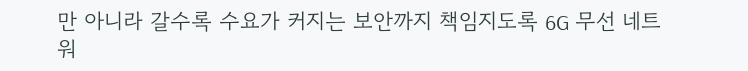만 아니라 갈수록 수요가 커지는 보안까지 책임지도록 6G 무선 네트워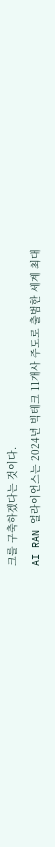크를 구축하겠다는 것이다.
AI RAN 얼라이언스는 2024년 빅테크 11개사 주도로 출범한 세계 최대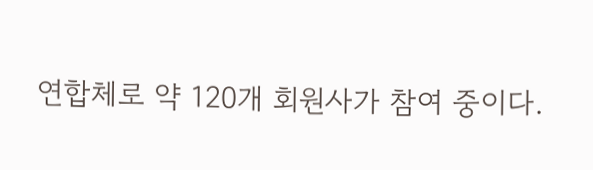연합체로 약 120개 회원사가 참여 중이다.